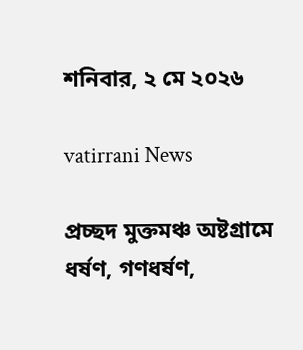শনিবার, ২ মে ২০২৬

vatirrani News

প্রচ্ছদ মুক্তমঞ্চ অষ্টগ্রামে ধর্ষণ, গণধর্ষণ,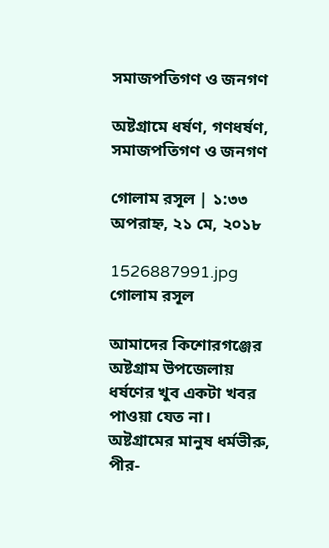সমাজপতিগণ ও জনগণ

অষ্টগ্রামে ধর্ষণ, গণধর্ষণ, সমাজপতিগণ ও জনগণ

গোলাম রসূল | ১:৩৩ অপরাহ্ন, ২১ মে, ২০১৮

1526887991.jpg
গোলাম রসূল

আমাদের কিশোরগঞ্জের অষ্টগ্রাম উপজেলায় ধর্ষণের খুব একটা খবর পাওয়া যেত না। অষ্টগ্রামের মানুষ ধর্মভীরু, পীর-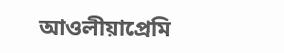আওলীয়াপ্রেমি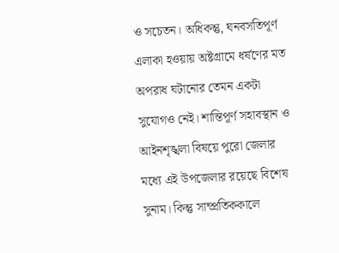ও সচেতন। অধিকন্তু, ঘনবসতিপূর্ণ এলাকা হওয়ায় অষ্টগ্রামে ধর্ষণের মত অপরাধ ঘটানোর তেমন একটা সুযোগও নেই। শান্তিপূর্ণ সহাবস্থান ও আইনশৃঙ্খলা বিষয়ে পুরো জেলার মধ্যে এই উপজেলার রয়েছে বিশেষ সুনাম। কিন্তু সাম্প্রতিককালে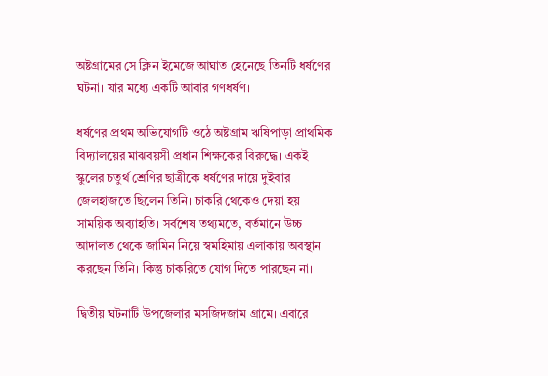অষ্টগ্রামের সে ক্লিন ইমেজে আঘাত হেনেছে তিনটি ধর্ষণের ঘটনা। যার মধ্যে একটি আবার গণধর্ষণ।

ধর্ষণের প্রথম অভিযোগটি ওঠে অষ্টগ্রাম ঋষিপাড়া প্রাথমিক বিদ্যালয়ের মাঝবয়সী প্রধান শিক্ষকের বিরুদ্ধে। একই স্কুলের চতুর্থ শ্রেণির ছাত্রীকে ধর্ষণের দায়ে দুইবার জেলহাজতে ছিলেন তিনি। চাকরি থেকেও দেয়া হয় সাময়িক অব্যাহতি। সর্বশেষ তথ্যমতে, বর্তমানে উচ্চ আদালত থেকে জামিন নিয়ে স্বমহিমায় এলাকায় অবস্থান করছেন তিনি। কিন্তু চাকরিতে যোগ দিতে পারছেন না।

দ্বিতীয় ঘটনাটি উপজেলার মসজিদজাম গ্রামে। এবারে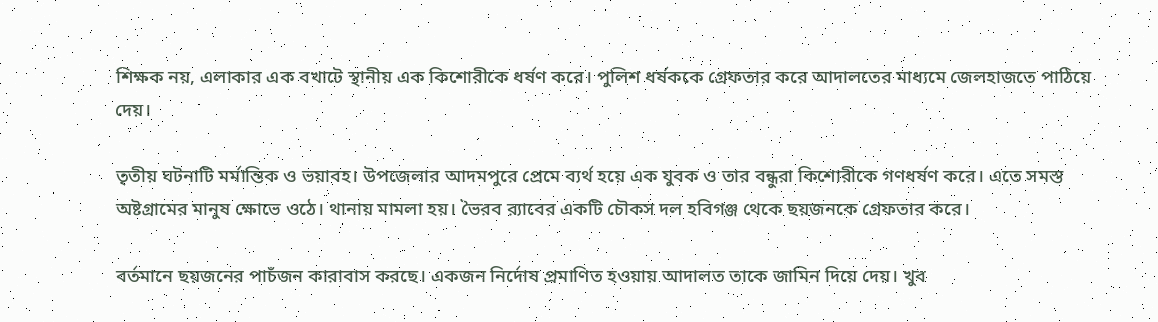শিক্ষক নয়, এলাকার এক বখাটে স্থানীয় এক কিশোরীকে ধর্ষণ করে। পুলিশ ধর্ষককে গ্রেফতার করে আদালতের মাধ্যমে জেলহাজতে পাঠিয়ে দেয়।

তৃতীয় ঘটনাটি মর্মান্তিক ও ভয়াবহ। উপজেলার আদমপুরে প্রেমে ব্যর্থ হয়ে এক যুবক ও তার বন্ধুরা কিশোরীকে গণধর্ষণ করে। এতে সমস্ত অষ্টগ্রামের মানুষ ক্ষোভে ওঠে। থানায় মামলা হয়। ভৈরব র‌্যাবের একটি চৌকস দল হবিগঞ্জ থেকে ছয়জনকে গ্রেফতার করে।

বর্তমানে ছয়জনের পাচঁজন কারাবাস করছে। একজন নির্দোষ প্রমাণিত হওয়ায় আদালত তাকে জামিন দিয়ে দেয়। খুব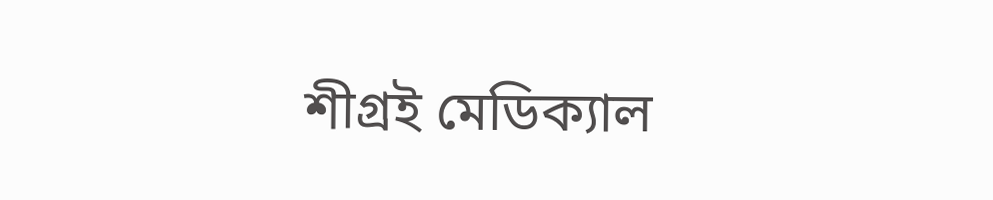শীগ্রই মেডিক্যাল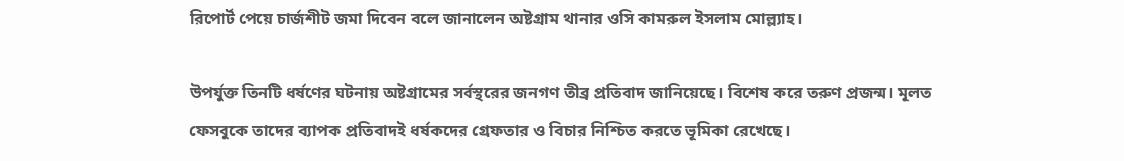রিপোর্ট পেয়ে চার্জশীট জমা দিবেন বলে জানালেন অষ্টগ্রাম থানার ওসি কামরুল ইসলাম মোল্ল্যাহ।

উপর্যুক্ত তিনটি ধর্ষণের ঘটনায় অষ্টগ্রামের সর্বস্থরের জনগণ তীব্র প্রতিবাদ জানিয়েছে। বিশেষ করে তরুণ প্রজন্ম। মূলত ফেসবুকে তাদের ব্যাপক প্রতিবাদই ধর্ষকদের গ্রেফতার ও বিচার নিশ্চিত করতে ভূমিকা রেখেছে।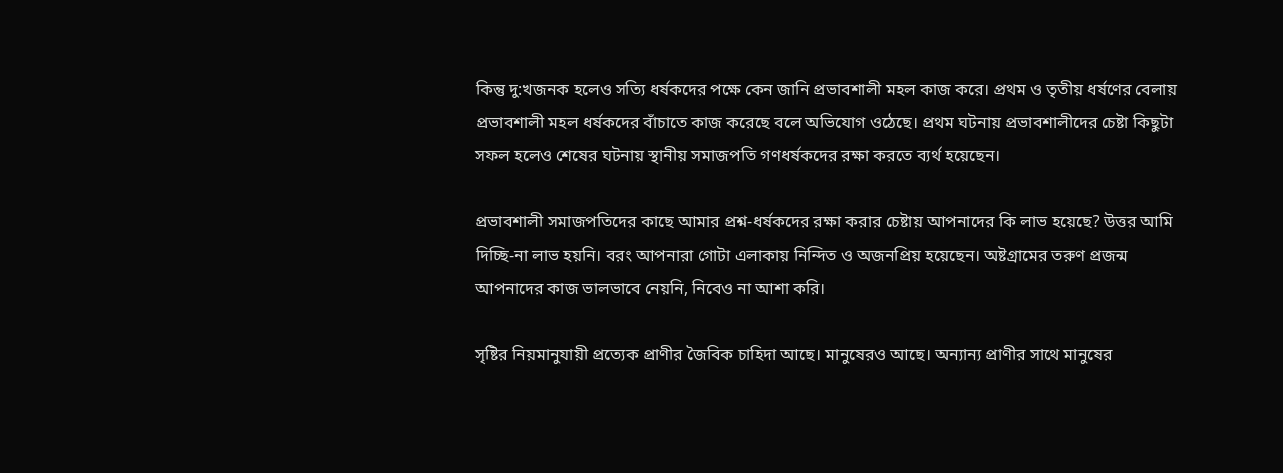কিন্তু দু:খজনক হলেও সত্যি ধর্ষকদের পক্ষে কেন জানি প্রভাবশালী মহল কাজ করে। প্রথম ও তৃতীয় ধর্ষণের বেলায় প্রভাবশালী মহল ধর্ষকদের বাঁচাতে কাজ করেছে বলে অভিযোগ ওঠেছে। প্রথম ঘটনায় প্রভাবশালীদের চেষ্টা কিছুটা সফল হলেও শেষের ঘটনায় স্থানীয় সমাজপতি গণধর্ষকদের রক্ষা করতে ব্যর্থ হয়েছেন।

প্রভাবশালী সমাজপতিদের কাছে আমার প্রশ্ন-ধর্ষকদের রক্ষা করার চেষ্টায় আপনাদের কি লাভ হয়েছে? উত্তর আমি দিচ্ছি-না লাভ হয়নি। বরং আপনারা গোটা এলাকায় নিন্দিত ও অজনপ্রিয় হয়েছেন। অষ্টগ্রামের তরুণ প্রজন্ম আপনাদের কাজ ভালভাবে নেয়নি, নিবেও না আশা করি।

সৃষ্টির নিয়মানুযায়ী প্রত্যেক প্রাণীর জৈবিক চাহিদা আছে। মানুষেরও আছে। অন্যান্য প্রাণীর সাথে মানুষের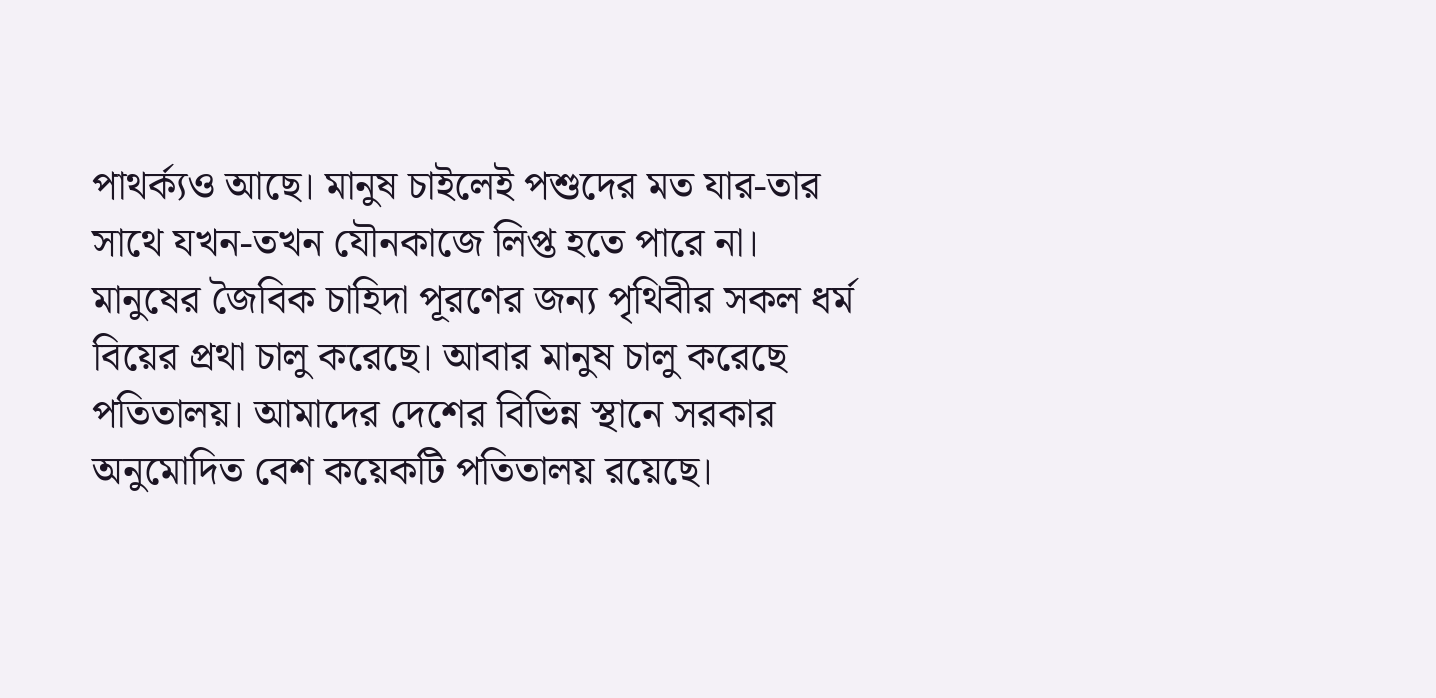পাথর্ক্যও আছে। মানুষ চাইলেই পশুদের মত যার-তার সাথে যখন-তখন যৌনকাজে লিপ্ত হতে পারে না। মানুষের জৈবিক চাহিদা পূরণের জন্য পৃথিবীর সকল ধর্ম বিয়ের প্রথা চালু করেছে। আবার মানুষ চালু করেছে পতিতালয়। আমাদের দেশের বিভিন্ন স্থানে সরকার অনুমোদিত বেশ কয়েকটি পতিতালয় রয়েছে।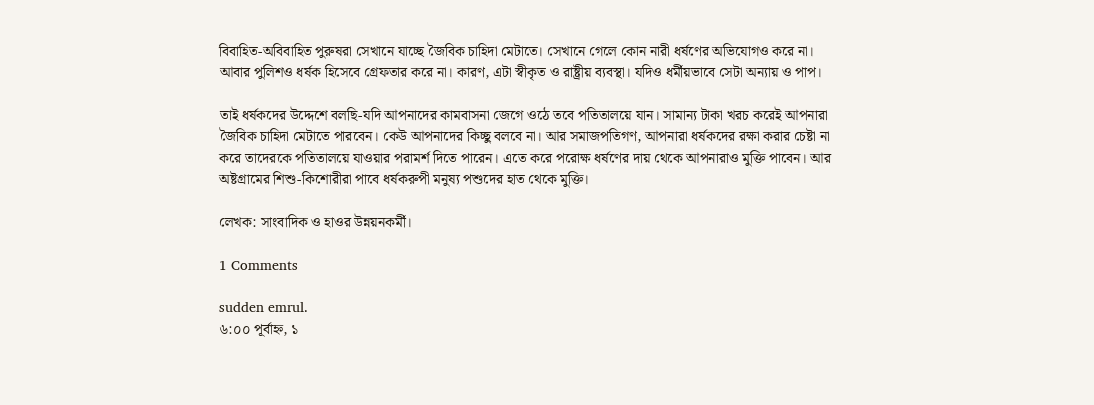বিবাহিত-অবিবাহিত পুরুষরা সেখানে যাচ্ছে জৈবিক চাহিদা মেটাতে। সেখানে গেলে কোন নারী ধর্ষণের অভিযোগও করে না। আবার পুলিশও ধর্ষক হিসেবে গ্রেফতার করে না। কারণ, এটা স্বীকৃত ও রাষ্ট্রীয় ব্যবস্থা। যদিও ধর্মীয়ভাবে সেটা অন্যায় ও পাপ।

তাই ধর্ষকদের উদ্দেশে বলছি-যদি আপনাদের কামবাসনা জেগে ওঠে তবে পতিতালয়ে যান। সামান্য টাকা খরচ করেই আপনারা জৈবিক চাহিদা মেটাতে পারবেন। কেউ আপনাদের কিচ্ছু বলবে না। আর সমাজপতিগণ, আপনারা ধর্ষকদের রক্ষা করার চেষ্টা না করে তাদেরকে পতিতালয়ে যাওয়ার পরামর্শ দিতে পারেন। এতে করে পরোক্ষ ধর্ষণের দায় থেকে আপনারাও মুক্তি পাবেন। আর অষ্টগ্রামের শিশু-কিশোরীরা পাবে ধর্ষকরুপী মনুষ্য পশুদের হাত থেকে মুক্তি।

লেখক: সাংবাদিক ও হাওর উন্নয়নকর্মী।

1 Comments

sudden emrul.
৬:০০ পূর্বাহ্ন, ১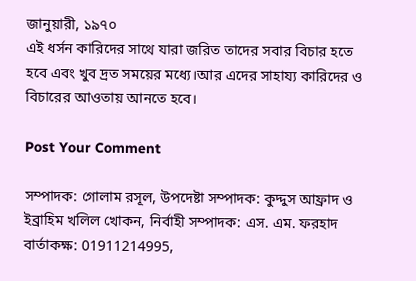জানুয়ারী, ১৯৭০
এই ধর্সন কারিদের সাথে যারা জরিত তাদের সবার বিচার হতে হবে এবং খুব দ্রত সময়ের মধ্যে।আর এদের সাহায্য কারিদের ও বিচারের আওতায় আনতে হবে।

Post Your Comment

সম্পাদক: গোলাম রসূল, উপদেষ্টা সম্পাদক: কুদ্দুস আফ্রাদ ও ইব্রাহিম খলিল খোকন, নির্বাহী সম্পাদক: এস. এম. ফরহাদ
বার্তাকক্ষ: 01911214995,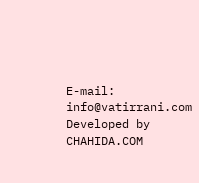E-mail: info@vatirrani.com
Developed by CHAHIDA.COM